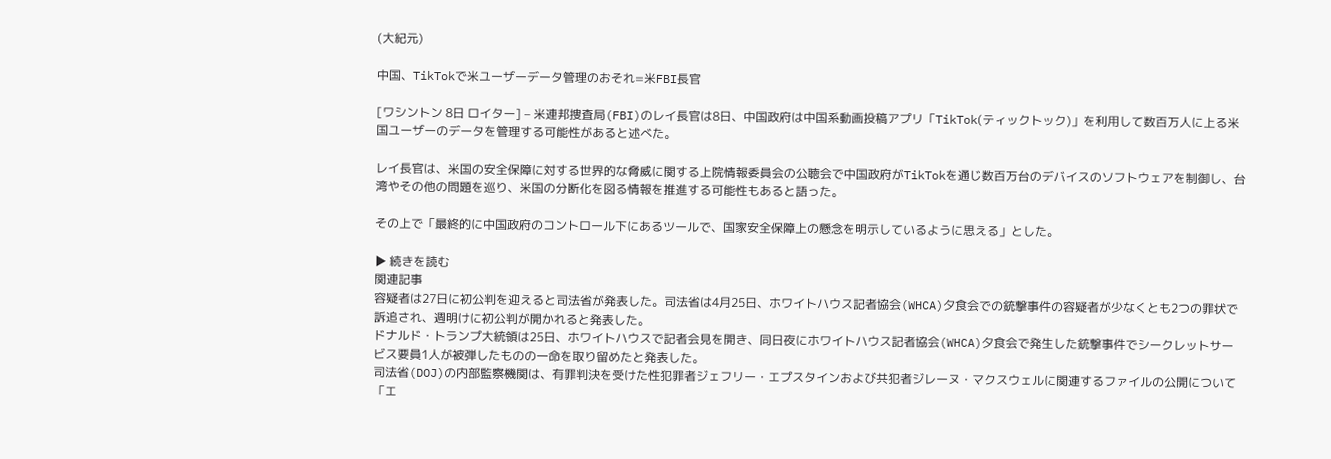(大紀元)

中国、TikTokで米ユーザーデータ管理のおそれ=米FBI長官

[ワシントン 8日 ロイター] – 米連邦捜査局(FBI)のレイ長官は8日、中国政府は中国系動画投稿アプリ「TikTok(ティックトック)」を利用して数百万人に上る米国ユーザーのデータを管理する可能性があると述べた。

レイ長官は、米国の安全保障に対する世界的な脅威に関する上院情報委員会の公聴会で中国政府がTikTokを通じ数百万台のデバイスのソフトウェアを制御し、台湾やその他の問題を巡り、米国の分断化を図る情報を推進する可能性もあると語った。

その上で「最終的に中国政府のコントロール下にあるツールで、国家安全保障上の懸念を明示しているように思える」とした。

▶ 続きを読む
関連記事
容疑者は27日に初公判を迎えると司法省が発表した。司法省は4月25日、ホワイトハウス記者協会(WHCA)夕食会での銃撃事件の容疑者が少なくとも2つの罪状で訴追され、週明けに初公判が開かれると発表した。
ドナルド・トランプ大統領は25日、ホワイトハウスで記者会見を開き、同日夜にホワイトハウス記者協会(WHCA)夕食会で発生した銃撃事件でシークレットサービス要員1人が被弾したものの一命を取り留めたと発表した。
司法省(DOJ)の内部監察機関は、有罪判決を受けた性犯罪者ジェフリー・エプスタインおよび共犯者ジレーヌ・マクスウェルに関連するファイルの公開について「エ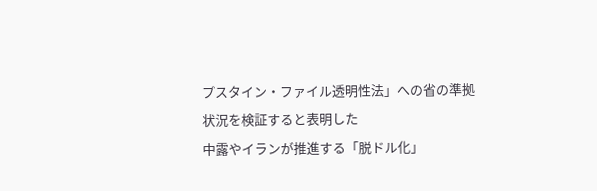プスタイン・ファイル透明性法」への省の準拠状況を検証すると表明した
中露やイランが推進する「脱ドル化」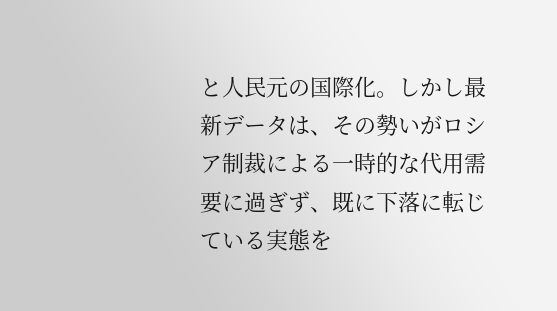と人民元の国際化。しかし最新データは、その勢いがロシア制裁による一時的な代用需要に過ぎず、既に下落に転じている実態を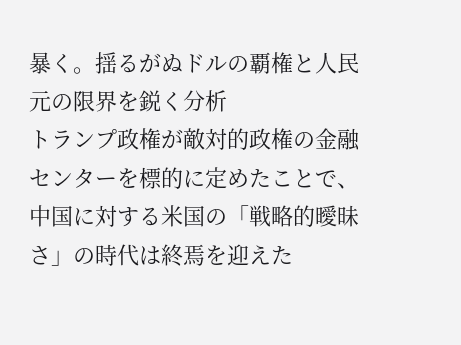暴く。揺るがぬドルの覇権と人民元の限界を鋭く分析
トランプ政権が敵対的政権の金融センターを標的に定めたことで、中国に対する米国の「戦略的曖昧さ」の時代は終焉を迎えた